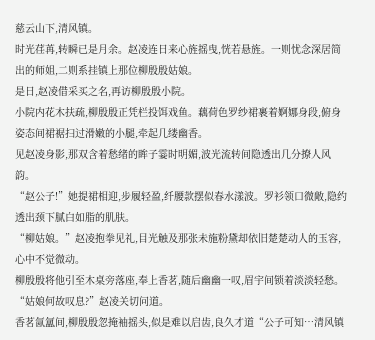慈云山下,清风镇。
时光荏苒,转瞬已是月余。赵凌连日来心旌摇曳,恍若悬旌。一则忧念深居简出的师姐,二则系挂镇上那位柳殷殷姑娘。
是日,赵凌借采买之名,再访柳殷殷小院。
小院内花木扶疏,柳殷殷正凭栏投饵戏鱼。藕荷色罗纱裙裹着婀娜身段,俯身姿态间裙裾扫过滑嫩的小腿,牵起几缕幽香。
见赵凌身影,那双含着愁绪的眸子霎时明媚,波光流转间隐透出几分撩人风韵。
“赵公子!”她提裙相迎,步履轻盈,纤腰款摆似春水漾波。罗衫领口微敞,隐约透出颈下腻白如脂的肌肤。
“柳姑娘。”赵凌抱拳见礼,目光触及那张未施粉黛却依旧楚楚动人的玉容,心中不觉微动。
柳殷殷将他引至木桌旁落座,奉上香茗,随后幽幽一叹,眉宇间锁着淡淡轻愁。
“姑娘何故叹息?”赵凌关切问道。
香茗氤氲间,柳殷殷忽掩袖摇头,似是难以启齿,良久才道“公子可知…清风镇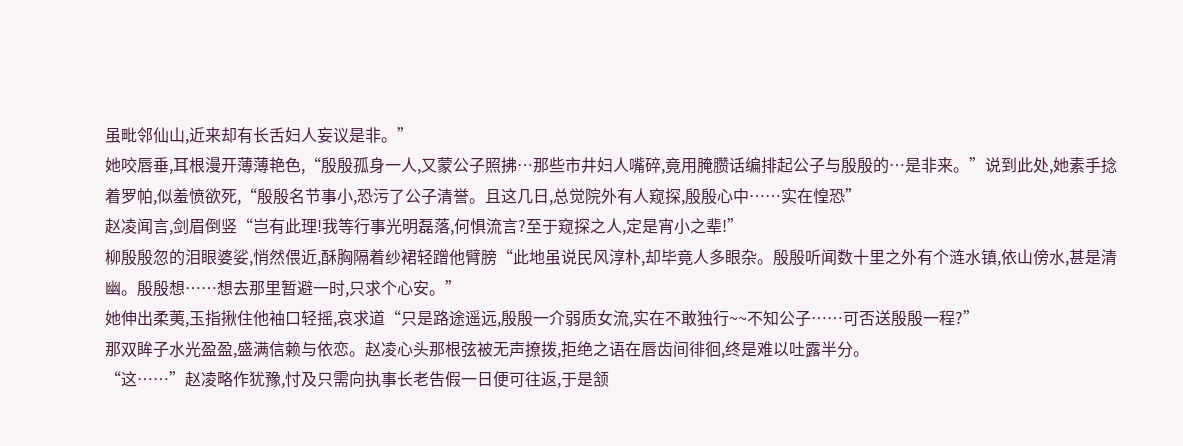虽毗邻仙山,近来却有长舌妇人妄议是非。”
她咬唇垂,耳根漫开薄薄艳色,“殷殷孤身一人,又蒙公子照拂…那些市井妇人嘴碎,竟用腌臜话编排起公子与殷殷的…是非来。”说到此处,她素手捻着罗帕,似羞愤欲死,“殷殷名节事小,恐污了公子清誉。且这几日,总觉院外有人窥探,殷殷心中……实在惶恐”
赵凌闻言,剑眉倒竖“岂有此理!我等行事光明磊落,何惧流言?至于窥探之人,定是宵小之辈!”
柳殷殷忽的泪眼婆娑,悄然偎近,酥胸隔着纱裙轻蹭他臂膀“此地虽说民风淳朴,却毕竟人多眼杂。殷殷听闻数十里之外有个涟水镇,依山傍水,甚是清幽。殷殷想……想去那里暂避一时,只求个心安。”
她伸出柔荑,玉指揪住他袖口轻摇,哀求道“只是路途遥远,殷殷一介弱质女流,实在不敢独行~~不知公子……可否送殷殷一程?”
那双眸子水光盈盈,盛满信赖与依恋。赵凌心头那根弦被无声撩拨,拒绝之语在唇齿间徘徊,终是难以吐露半分。
“这……”赵凌略作犹豫,忖及只需向执事长老告假一日便可往返,于是颔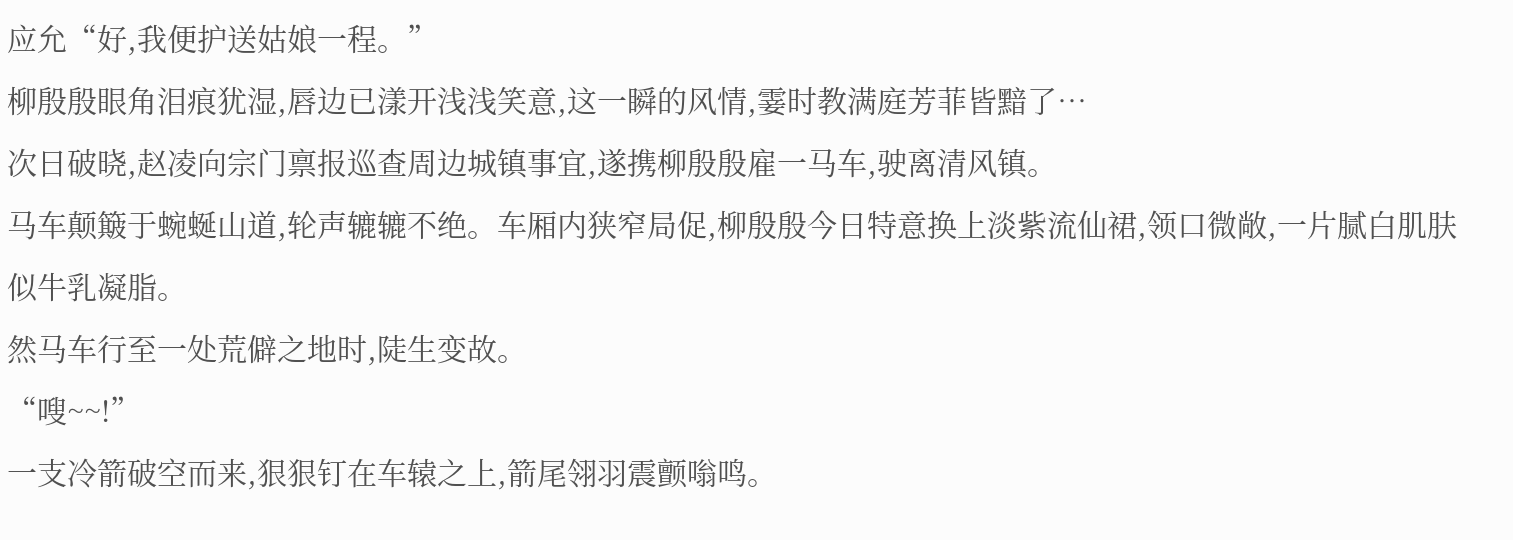应允“好,我便护送姑娘一程。”
柳殷殷眼角泪痕犹湿,唇边已漾开浅浅笑意,这一瞬的风情,霎时教满庭芳菲皆黯了…
次日破晓,赵凌向宗门禀报巡查周边城镇事宜,遂携柳殷殷雇一马车,驶离清风镇。
马车颠簸于蜿蜒山道,轮声辘辘不绝。车厢内狭窄局促,柳殷殷今日特意换上淡紫流仙裙,领口微敞,一片腻白肌肤似牛乳凝脂。
然马车行至一处荒僻之地时,陡生变故。
“嗖~~!”
一支冷箭破空而来,狠狠钉在车辕之上,箭尾翎羽震颤嗡鸣。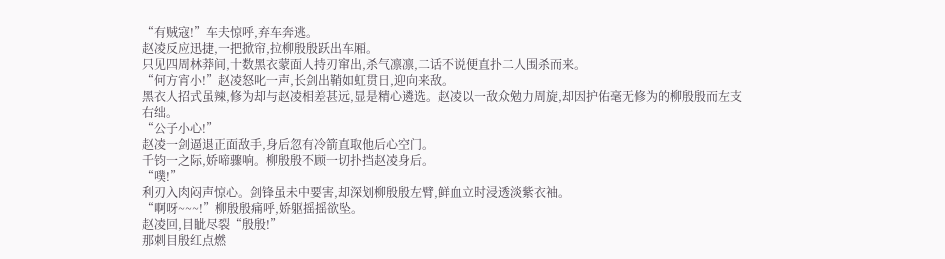“有贼寇!”车夫惊呼,弃车奔逃。
赵凌反应迅捷,一把掀帘,拉柳殷殷跃出车厢。
只见四周林莽间,十数黑衣蒙面人持刃窜出,杀气凛凛,二话不说便直扑二人围杀而来。
“何方宵小!”赵凌怒叱一声,长剑出鞘如虹贯日,迎向来敌。
黑衣人招式虽辣,修为却与赵凌相差甚远,显是精心遴选。赵凌以一敌众勉力周旋,却因护佑毫无修为的柳殷殷而左支右绌。
“公子小心!”
赵凌一剑逼退正面敌手,身后忽有冷箭直取他后心空门。
千钧一之际,娇啼骤响。柳殷殷不顾一切扑挡赵凌身后。
“噗!”
利刃入肉闷声惊心。剑锋虽未中要害,却深划柳殷殷左臂,鲜血立时浸透淡紫衣袖。
“啊呀~~~!”柳殷殷痛呼,娇躯摇摇欲坠。
赵凌回,目眦尽裂“殷殷!”
那刺目殷红点燃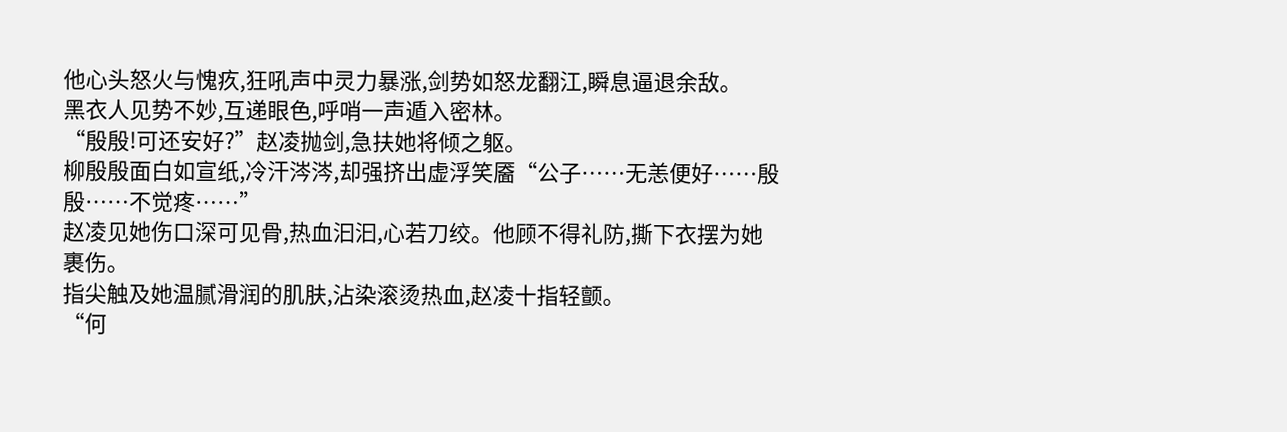他心头怒火与愧疚,狂吼声中灵力暴涨,剑势如怒龙翻江,瞬息逼退余敌。
黑衣人见势不妙,互递眼色,呼哨一声遁入密林。
“殷殷!可还安好?”赵凌抛剑,急扶她将倾之躯。
柳殷殷面白如宣纸,冷汗涔涔,却强挤出虚浮笑靥“公子……无恙便好……殷殷……不觉疼……”
赵凌见她伤口深可见骨,热血汩汩,心若刀绞。他顾不得礼防,撕下衣摆为她裹伤。
指尖触及她温腻滑润的肌肤,沾染滚烫热血,赵凌十指轻颤。
“何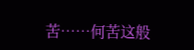苦……何苦这般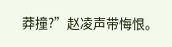莽撞?”赵凌声带悔恨。